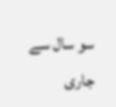سو سال سے جاری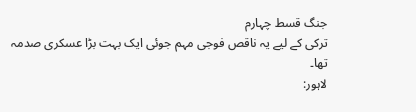جنگ قسط چہارم
ترکی کے لیے یہ ناقص فوجی مہم جوئی ایک بہت بڑا عسکری صدمہ تھا۔
لاہور: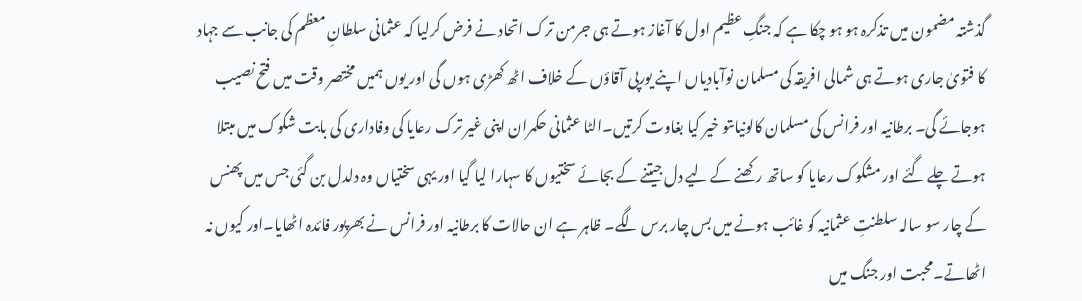گذشتہ مضمون میں تذکرہ ہو ہو چکا ہے کہ جنگِ عظیم اول کا آغاز ہوتے ہی جرمن ترک اتحاد نے فرض کرلیا کہ عثمانی سلطانِ معظم کی جانب سے جہاد کا فتویٰ جاری ہوتے ہی شمالی افریقہ کی مسلمان نوآبادیاں اپنے یورپی آقاؤں کے خلاف اٹھ کھڑی ہوں گی اور یوں ہمیں مختصر وقت میں فتح نصیب ہوجائے گی۔ برطانیہ اور فرانس کی مسلمان کالونیاںتو خیر کیا بغاوت کرتیں۔الٹا عثمانی حکمران اپنی غیر ترک رعایا کی وفاداری کی بابت شکوک میں مبتلا ہوتے چلے گئے اور مشکوک رعایا کو ساتھ رکھنے کے لیے دل جیتنے کے بجائے سختیوں کا سہارا لیا گیا اور یہی سختیاں وہ دلدل بن گئی جس میں پھنس کے چار سو سالہ سلطنتِ عثمانیہ کو غائب ہونے میں بس چار برس لگے۔ ظاہر ہے ان حالات کا برطانیہ اور فرانس نے بھرپور فائدہ اٹھایا۔اور کیوں نہ اٹھاتے۔محبت اور جنگ میں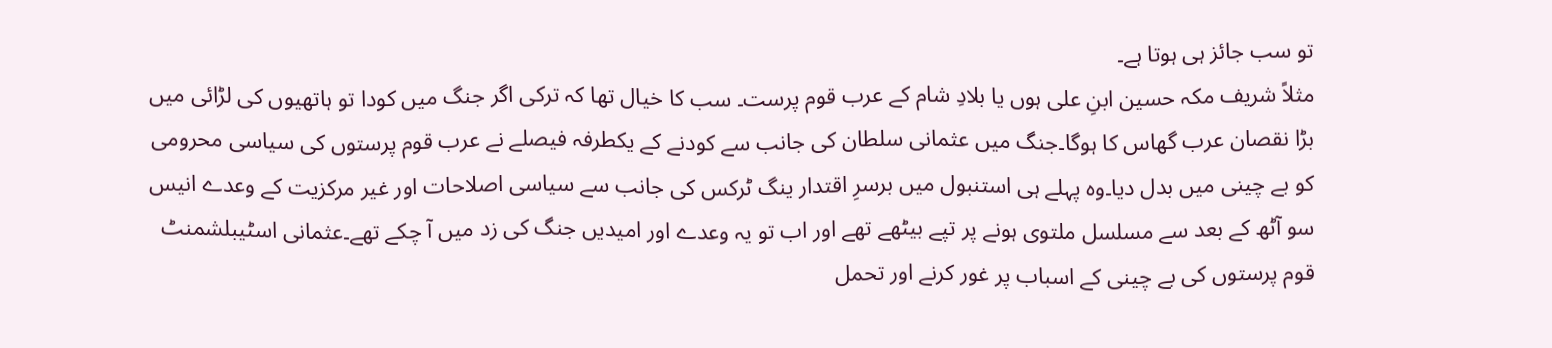تو سب جائز ہی ہوتا ہے۔
مثلاً شریف مکہ حسین ابنِ علی ہوں یا بلادِ شام کے عرب قوم پرست۔ سب کا خیال تھا کہ ترکی اگر جنگ میں کودا تو ہاتھیوں کی لڑائی میں بڑا نقصان عرب گھاس کا ہوگا۔جنگ میں عثمانی سلطان کی جانب سے کودنے کے یکطرفہ فیصلے نے عرب قوم پرستوں کی سیاسی محرومی کو بے چینی میں بدل دیا۔وہ پہلے ہی استنبول میں برسرِ اقتدار ینگ ٹرکس کی جانب سے سیاسی اصلاحات اور غیر مرکزیت کے وعدے انیس سو آٹھ کے بعد سے مسلسل ملتوی ہونے پر تپے بیٹھے تھے اور اب تو یہ وعدے اور امیدیں جنگ کی زد میں آ چکے تھے۔عثمانی اسٹیبلشمنٹ قوم پرستوں کی بے چینی کے اسباب پر غور کرنے اور تحمل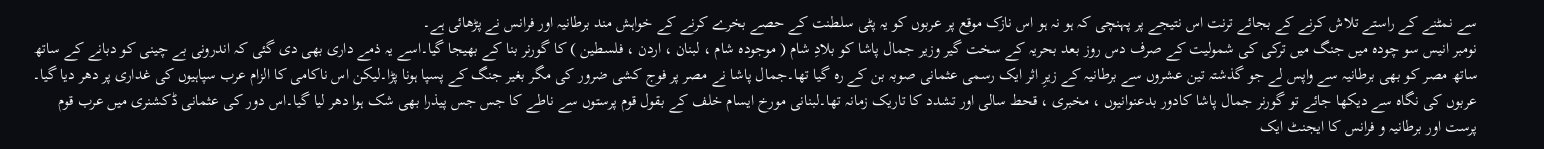سے نمٹنے کے راستے تلاش کرنے کے بجائے ترنت اس نتیجے پر پہنچی کہ ہو نہ ہو اس نازک موقع پر عربوں کو یہ پٹی سلطنت کے حصے بخرے کرنے کے خواہش مند برطانیہ اور فرانس نے پڑھائی ہے۔
نومبر انیس سو چودہ میں جنگ میں ترکی کی شمولیت کے صرف دس روز بعد بحریہ کے سخت گیر وزیر جمال پاشا کو بلادِ شام ( موجودہ شام ، لبنان ، اردن ، فلسطین ) کا گورنر بنا کے بھیجا گیا۔اسے یہ ذمے داری بھی دی گئی کہ اندرونی بے چینی کو دبانے کے ساتھ ساتھ مصر کو بھی برطانیہ سے واپس لے جو گذشتہ تین عشروں سے برطانیہ کے زیرِ اثر ایک رسمی عثمانی صوبہ بن کے رہ گیا تھا۔جمال پاشا نے مصر پر فوج کشی ضرور کی مگر بغیر جنگ کے پسپا ہونا پڑا۔لیکن اس ناکامی کا الزام عرب سپاہیوں کی غداری پر دھر دیا گیا۔
عربوں کی نگاہ سے دیکھا جائے تو گورنر جمال پاشا کادور بدعنوانیوں ، مخبری ، قحط سالی اور تشدد کا تاریک زمانہ تھا۔لبنانی مورخ ایسام خلف کے بقول قوم پرستوں سے ناطے کا جس جس پیذرا بھی شک ہوا دھر لیا گیا۔اس دور کی عثمانی ڈکشنری میں عرب قوم پرست اور برطانیہ و فرانس کا ایجنٹ ایک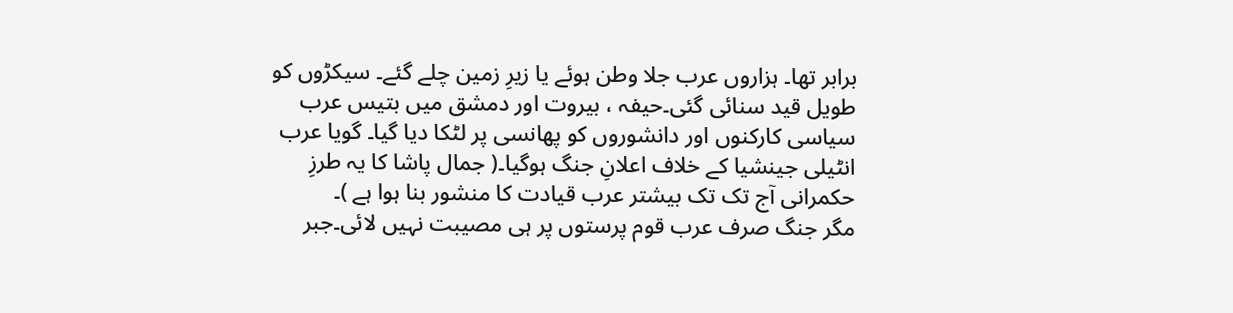برابر تھا۔ ہزاروں عرب جلا وطن ہوئے یا زیرِ زمین چلے گئے۔ سیکڑوں کو طویل قید سنائی گئی۔حیفہ ، بیروت اور دمشق میں بتیس عرب سیاسی کارکنوں اور دانشوروں کو پھانسی پر لٹکا دیا گیا۔ گویا عرب انٹیلی جینشیا کے خلاف اعلانِ جنگ ہوگیا۔( جمال پاشا کا یہ طرزِ حکمرانی آج تک تک بیشتر عرب قیادت کا منشور بنا ہوا ہے )۔
مگر جنگ صرف عرب قوم پرستوں پر ہی مصیبت نہیں لائی۔جبر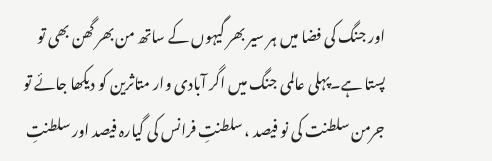اور جنگ کی فضا میں ہر سیر بھر گیہوں کے ساتھ من بھر گھن بھی تو پستا ہے۔پہلی عالمی جنگ میں اگر آبادی وار متاثرین کو دیکھا جائے تو جرمن سلطنت کی نو فیصد ، سلطنتِ فرانس کی گیارہ فیصد اور سلطنتِ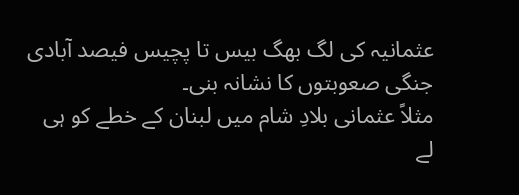عثمانیہ کی لگ بھگ بیس تا پچیس فیصد آبادی جنگی صعوبتوں کا نشانہ بنی۔
مثلاً عثمانی بلادِ شام میں لبنان کے خطے کو ہی لے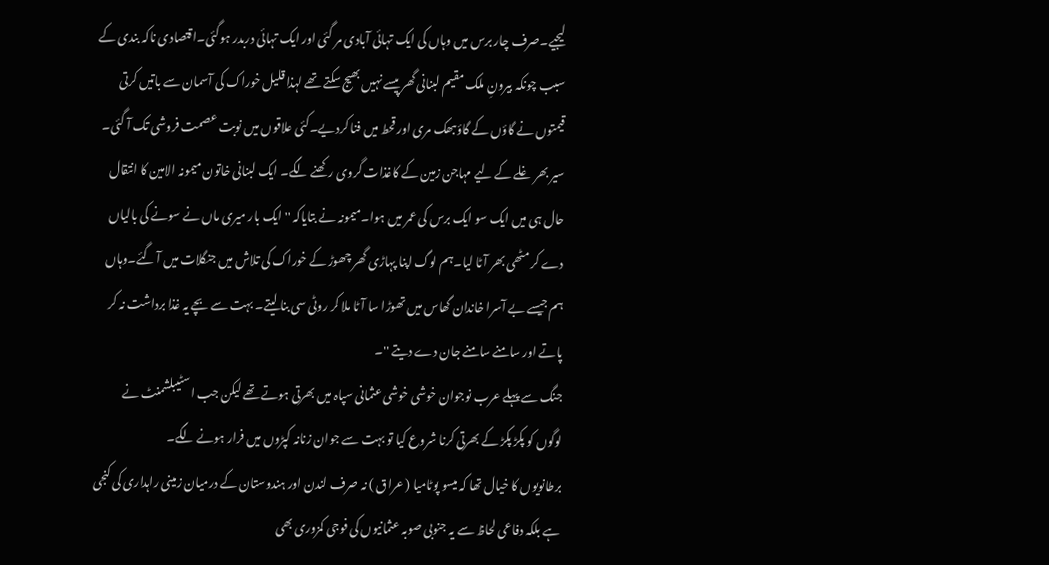لیجیے۔صرف چار برس میں وہاں کی ایک تہائی آبادی مر گئی اور ایک تہائی دربدر ہوگئی۔اقتصادی ناکہ بندی کے سبب چونکہ بیرونِ ملک مقیم لبنانی گھر پیسے نہیں بھیج سکتے تھے لہذا قلیل خوراک کی آسمان سے باتیں کرتی قیمتوں نے گاؤں کے گاؤںبھک مری اور قحط میں فنا کردیے۔کئی علاقوں میں نوبت عصمت فروشی تک آ گئی۔ سیر بھر غلے کے لیے مہاجن زمین کے کاغذات گروی رکھنے لگے۔ ایک لبنانی خاتون میمونہ الامین کا انتقال حال ہی میں ایک سو ایک برس کی عمر میں ہوا۔میمونہ نے بتایاکہ '' ایک بار میری ماں نے سونے کی بالیاں دے کر مٹھی بھر آٹا لیا۔ہم لوگ اپنا پہاڑی گھر چھوڑ کے خوراک کی تلاش میں جنگلات میں آ گئے۔وہاں ہم جیسے بے آسرا خاندان گھاس میں تھوڑا سا آٹا ملا کر روٹی سی بنا لیتے۔ بہت سے بچے یہ غذا برداشت نہ کر پاتے اور سامنے سامنے جان دے دیتے ''۔
جنگ سے پہلے عرب نوجوان خوشی خوشی عثمانی سپاہ میں بھرتی ہوتے تھے لیکن جب اسٹیبلشمنٹ نے لوگوں کو پکڑ پکڑ کے بھرتی کرنا شروع کیا تو بہت سے جوان زنانہ کپڑوں میں فرار ہونے لگے۔
برطانویوں کا خیال تھا کہ میسو پوٹامیا ( عراق ) نہ صرف لندن اور ہندوستان کے درمیان زمینی راہداری کی کنجی ہے بلکہ دفاعی لحاظ سے یہ جنوبی صوبہ عثمانیوں کی فوجی کمزوری بھی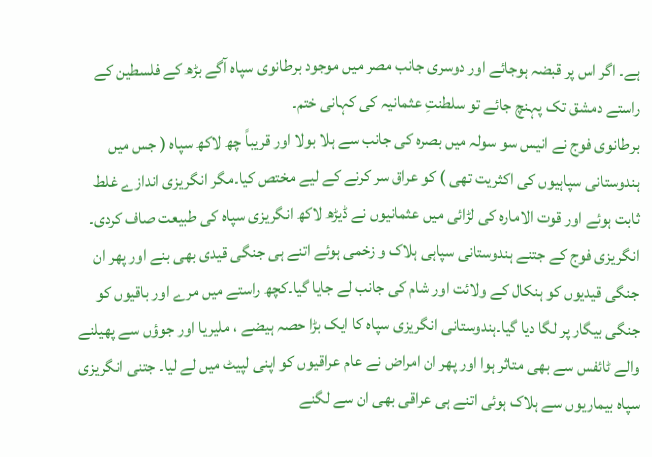ہے۔ اگر اس پر قبضہ ہوجائے اور دوسری جانب مصر میں موجود برطانوی سپاہ آگے بڑھ کے فلسطین کے راستے دمشق تک پہنچ جائے تو سلطنتِ عثمانیہ کی کہانی ختم۔
برطانوی فوج نے انیس سو سولہ میں بصرہ کی جانب سے ہلا بولا اور قریباً چھ لاکھ سپاہ ( جس میں ہندوستانی سپاہیوں کی اکثریت تھی ) کو عراق سر کرنے کے لیے مختص کیا۔مگر انگریزی اندازے غلط ثابت ہوئے اور قوت الامارہ کی لڑائی میں عثمانیوں نے ڈیڑھ لاکھ انگریزی سپاہ کی طبیعت صاف کردی۔ انگریزی فوج کے جتنے ہندوستانی سپاہی ہلاک و زخمی ہوئے اتنے ہی جنگی قیدی بھی بنے اور پھر ان جنگی قیدیوں کو ہنکال کے ولائت اور شام کی جانب لے جایا گیا۔کچھ راستے میں مرے اور باقیوں کو جنگی بیگار پر لگا دیا گیا۔ہندوستانی انگریزی سپاہ کا ایک بڑا حصہ ہیضے ، ملیریا اور جوؤں سے پھیلنے والے ٹائفس سے بھی متاثر ہوا اور پھر ان امراض نے عام عراقیوں کو اپنی لپیٹ میں لے لیا۔ جتنی انگریزی سپاہ بیماریوں سے ہلاک ہوئی اتنے ہی عراقی بھی ان سے لگنے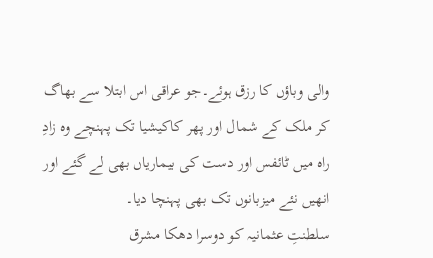والی وباؤں کا رزق ہوئے۔جو عراقی اس ابتلا سے بھاگ کر ملک کے شمال اور پھر کاکیشیا تک پہنچے وہ زادِ راہ میں ٹائفس اور دست کی بیماریاں بھی لے گئے اور انھیں نئے میزبانوں تک بھی پہنچا دیا۔
سلطنتِ عثمانیہ کو دوسرا دھکا مشرق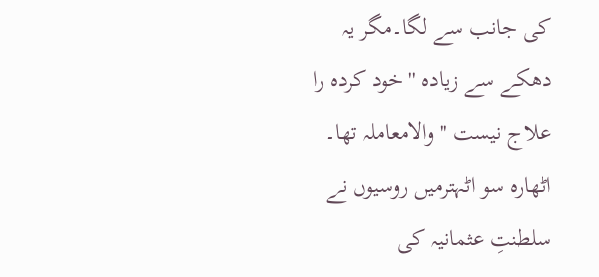کی جانب سے لگا۔مگر یہ دھکے سے زیادہ ''خود کردہ را علاج نیست '' والامعاملہ تھا۔ اٹھارہ سو اٹہترمیں روسیوں نے سلطنتِ عثمانیہ کی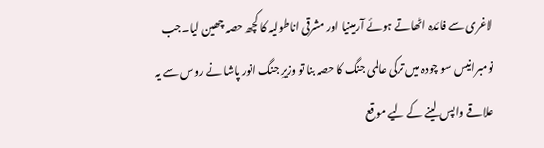لاغری سے فائدہ اٹھاتے ہوئے آرمینیا اور مشرقی اناطولیہ کا کچھ حصہ چھین لیا۔جب نومبرانیس سو چودہ میں ترکی عالمی جنگ کا حصہ بنا تو وزیرِ جنگ انور پاشا نے روس سے یہ علاقے واپس لینے کے لیے موقع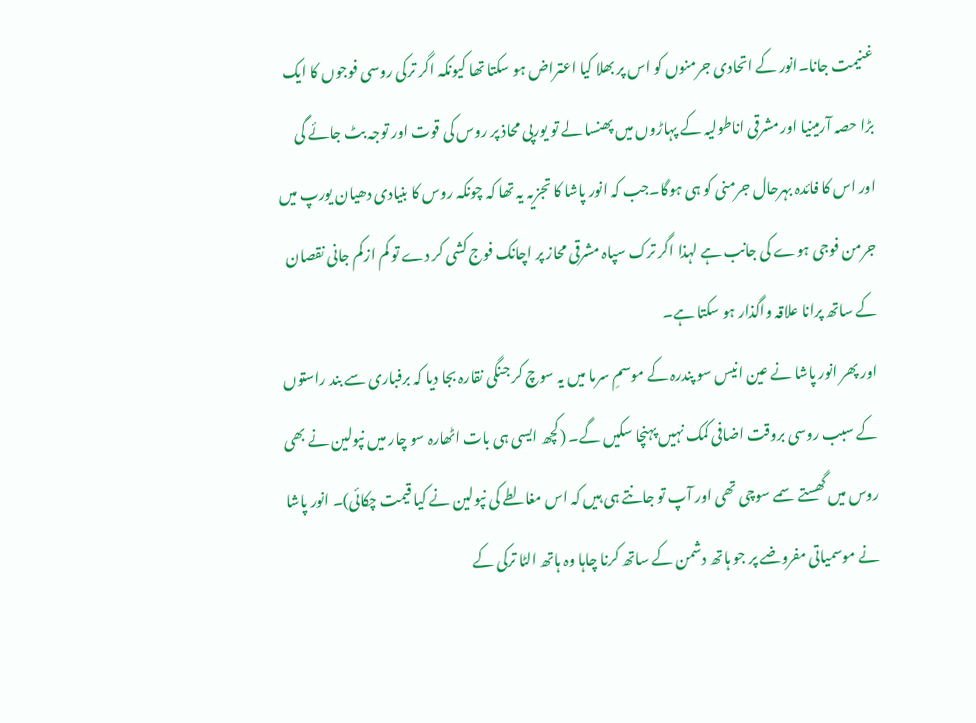غنیمت جانا۔انور کے اتحادی جرمنوں کو اس پر بھلا کیا اعتراض ہو سکتا تھا کیونکہ اگر ترکی روسی فوجوں کا ایک بڑا حصہ آرمینیا اور مشرقی اناطولیہ کے پہاڑوں میں پھنسا لے تو یورپی محاذ پر روس کی قوت اور توجہ بٹ جائے گی اور اس کا فائدہ بہرحال جرمنی کو ہی ہوگا۔جب کہ انور پاشا کا تجزیہ یہ تھا کہ چونکہ روس کا بنیادی دھیان یورپ میں جرمن فوجی ہوے کی جانب ہے لہذا اگر ترک سپاہ مشرقی محاز پر اچانک فوج کشی کر دے تو کم ازکم جانی نقصان کے ساتھ پرانا علاقہ واگذار ہو سکتا ہے۔
اور پھر انور پاشا نے عین انیس سو پندرہ کے موسمِ سرما میں یہ سوچ کر جنگی نقارہ بجا دیا کہ برفباری سے بند راستوں کے سبب روسی بروقت اضافی کمک نہیں پہنچا سکیں گے۔ (کچھ ایسی ہی بات اٹھارہ سو چار میں نپولین نے بھی روس میں گھستے سمے سوچی تھی اور آپ تو جانتے ہی ہیں کہ اس مغالطے کی نپولین نے کیا قیمت چکائی)۔ انور پاشا نے موسمیاتی مفروضے پر جو ہاتھ دشمن کے ساتھ کرنا چاہا وہ ہاتھ الٹا ترکی کے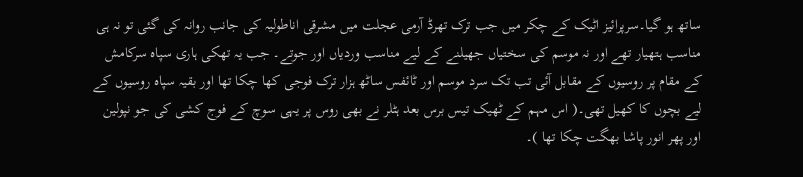ساتھ ہو گیا۔سرپرائیز اٹیک کے چکر میں جب ترک تھرڈ آرمی عجلت میں مشرقی اناطولیہ کی جانب روانہ کی گئی تو نہ ہی مناسب ہتھیار تھے اور نہ موسم کی سختیاں جھیلنے کے لیے مناسب وردیاں اور جوتے۔ جب یہ تھکی ہاری سپاہ سرکامش کے مقام پر روسیوں کے مقابل آئی تب تک سرد موسم اور ٹائفس ساٹھ ہزار ترک فوجی کھا چکا تھا اور بقیہ سپاہ روسیوں کے لیے بچوں کا کھیل تھی۔( اس مہم کے ٹھیک تیس برس بعد ہٹلر نے بھی روس پر یہی سوچ کے فوج کشی کی جو نپولین اور پھر انور پاشا بھگت چکا تھا )۔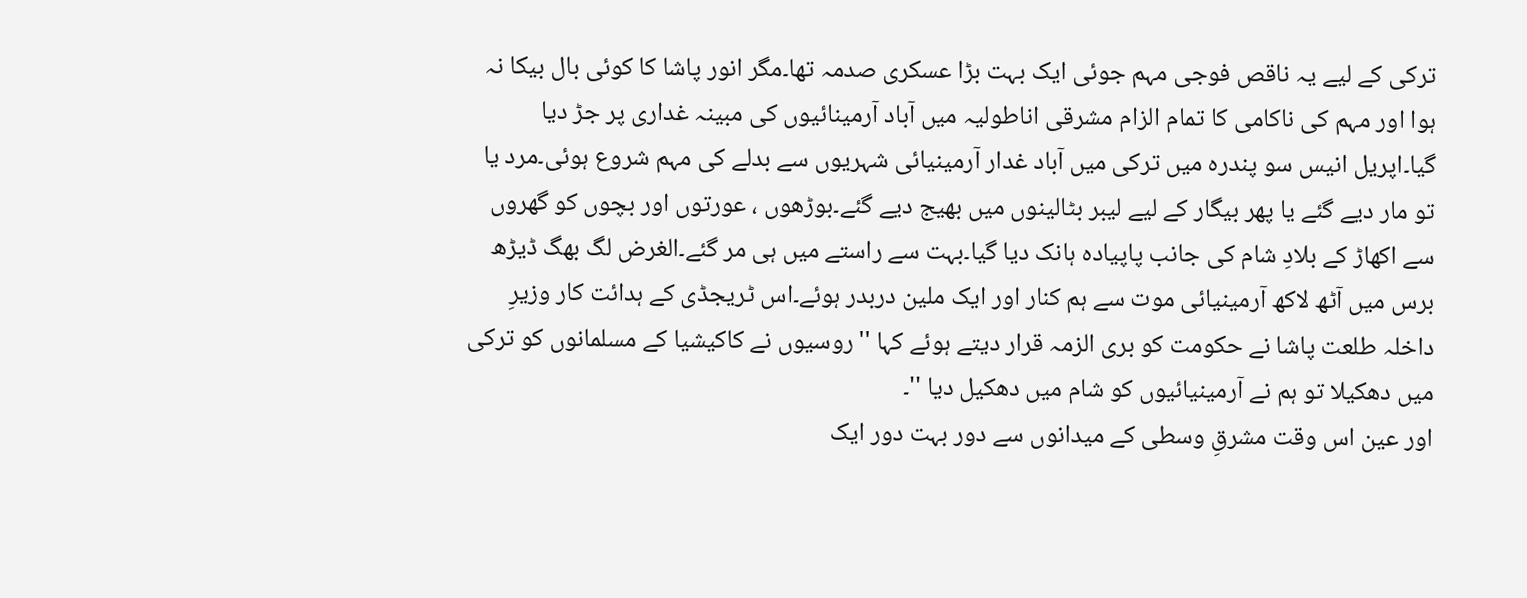ترکی کے لیے یہ ناقص فوجی مہم جوئی ایک بہت بڑا عسکری صدمہ تھا۔مگر انور پاشا کا کوئی بال بیکا نہ ہوا اور مہم کی ناکامی کا تمام الزام مشرقی اناطولیہ میں آباد آرمینائیوں کی مبینہ غداری پر جڑ دیا گیا۔اپریل انیس سو پندرہ میں ترکی میں آباد غدار آرمینیائی شہریوں سے بدلے کی مہم شروع ہوئی۔مرد یا تو مار دیے گئے یا پھر بیگار کے لیے لیبر بٹالینوں میں بھیج دیے گئے۔بوڑھوں ، عورتوں اور بچوں کو گھروں سے اکھاڑ کے بلادِ شام کی جانب پاپیادہ ہانک دیا گیا۔بہت سے راستے میں ہی مر گئے۔الغرض لگ بھگ ڈیڑھ برس میں آٹھ لاکھ آرمینیائی موت سے ہم کنار اور ایک ملین دربدر ہوئے۔اس ٹریجڈی کے ہدائت کار وزیرِ داخلہ طلعت پاشا نے حکومت کو بری الزمہ قرار دیتے ہوئے کہا ''روسیوں نے کاکیشیا کے مسلمانوں کو ترکی میں دھکیلا تو ہم نے آرمینیائیوں کو شام میں دھکیل دیا ''۔
اور عین اس وقت مشرقِ وسطی کے میدانوں سے دور بہت دور ایک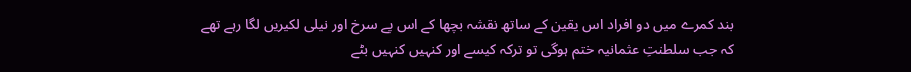بند کمرے میں دو افراد اس یقین کے ساتھ نقشہ بچھا کے اس پے سرخ اور نیلی لکیریں لگا رہے تھے کہ جب سلطنتِ عثمانیہ ختم ہوگی تو ترکہ کیسے اور کنہیں کنہیں بٹے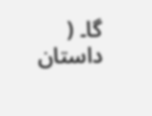گا۔ ( داستان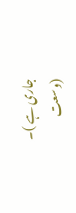جاری ہے )۔
(وسعت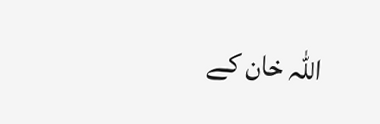اللہ خان کے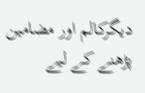دیگرکالم اور مضامین پڑھنے کے لیے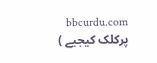bbcurdu.com پرکلک کیجیے )